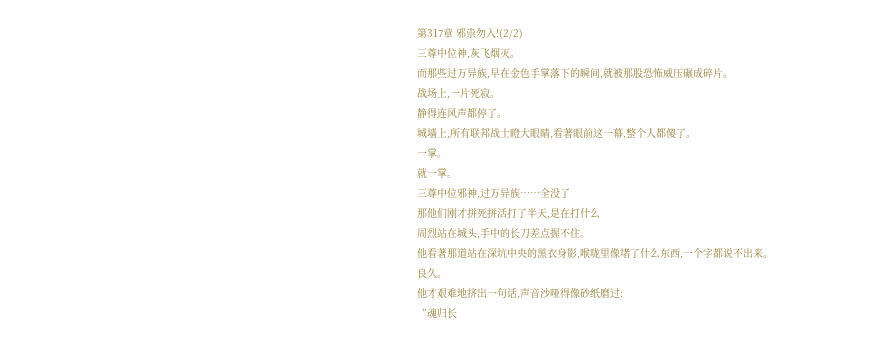第317章 邪祟勿入!(2/2)
三尊中位神,灰飞烟灭。
而那些过万异族,早在金色手掌落下的瞬间,就被那股恐怖威压碾成碎片。
战场上,一片死寂。
静得连风声都停了。
城墙上,所有联邦战士瞪大眼睛,看著眼前这一幕,整个人都傻了。
一掌。
就一掌。
三尊中位邪神,过万异族……全没了
那他们刚才拼死拼活打了半天,是在打什么
周烈站在城头,手中的长刀差点握不住。
他看著那道站在深坑中央的黑衣身影,喉咙里像堵了什么东西,一个字都说不出来。
良久。
他才艰难地挤出一句话,声音沙哑得像砂纸磨过:
“魂归长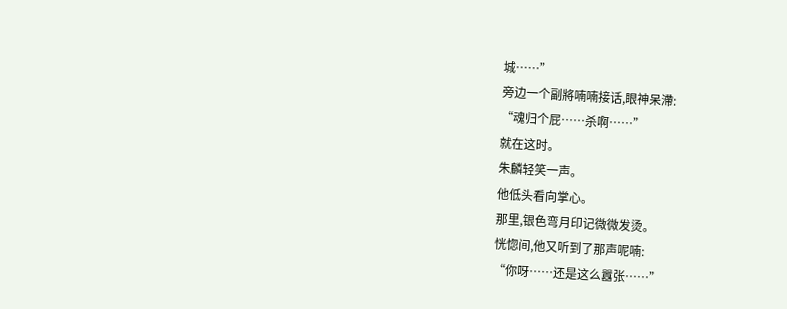城……”
旁边一个副將喃喃接话,眼神呆滯:
“魂归个屁……杀啊……”
就在这时。
朱麟轻笑一声。
他低头看向掌心。
那里,银色弯月印记微微发烫。
恍惚间,他又听到了那声呢喃:
“你呀……还是这么囂张……”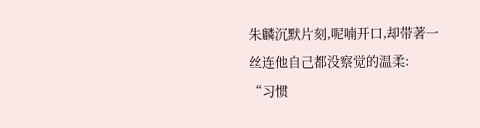朱麟沉默片刻,呢喃开口,却带著一丝连他自己都没察觉的温柔:
“习惯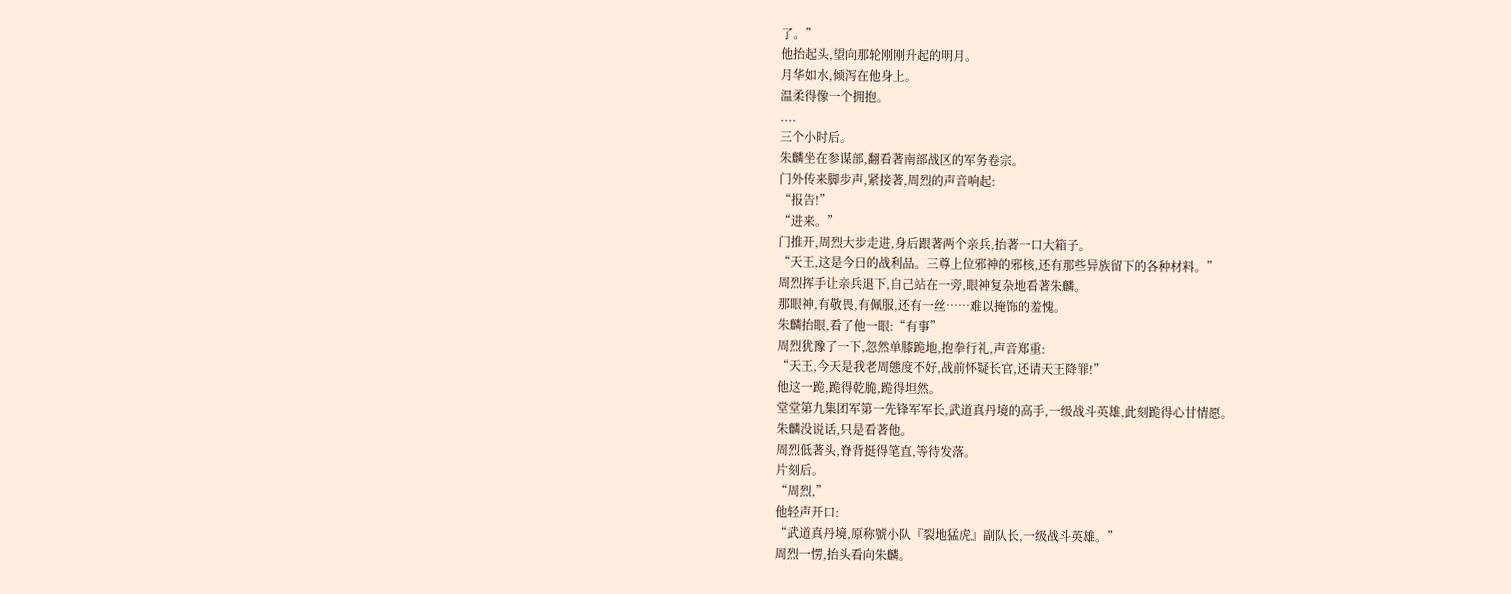了。”
他抬起头,望向那轮刚刚升起的明月。
月华如水,倾泻在他身上。
温柔得像一个拥抱。
....
三个小时后。
朱麟坐在参谋部,翻看著南部战区的军务卷宗。
门外传来脚步声,紧接著,周烈的声音响起:
“报告!”
“进来。”
门推开,周烈大步走进,身后跟著两个亲兵,抬著一口大箱子。
“天王,这是今日的战利品。三尊上位邪神的邪核,还有那些异族留下的各种材料。”
周烈挥手让亲兵退下,自己站在一旁,眼神复杂地看著朱麟。
那眼神,有敬畏,有佩服,还有一丝……难以掩饰的羞愧。
朱麟抬眼,看了他一眼:“有事”
周烈犹豫了一下,忽然单膝跪地,抱拳行礼,声音郑重:
“天王,今天是我老周態度不好,战前怀疑长官,还请天王降罪!”
他这一跪,跪得乾脆,跪得坦然。
堂堂第九集团军第一先锋军军长,武道真丹境的高手,一级战斗英雄,此刻跪得心甘情愿。
朱麟没说话,只是看著他。
周烈低著头,脊背挺得笔直,等待发落。
片刻后。
“周烈,”
他轻声开口:
“武道真丹境,原称號小队『裂地猛虎』副队长,一级战斗英雄。”
周烈一愣,抬头看向朱麟。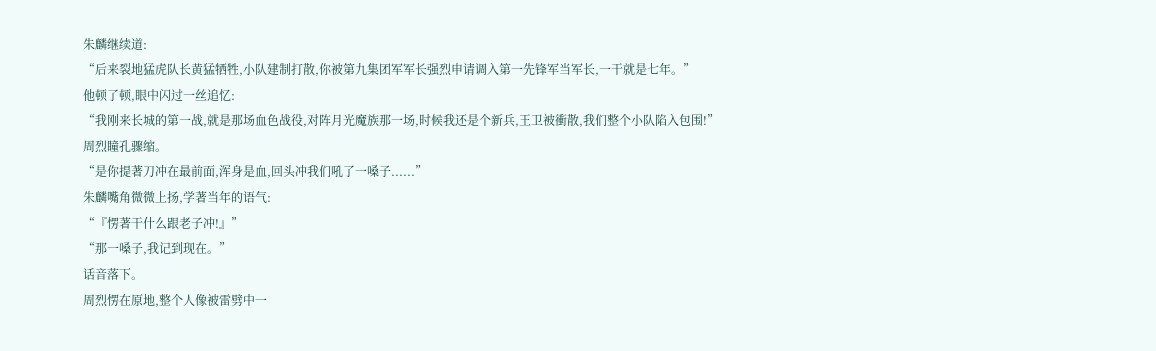朱麟继续道:
“后来裂地猛虎队长黄猛牺牲,小队建制打散,你被第九集团军军长强烈申请调入第一先锋军当军长,一干就是七年。”
他顿了顿,眼中闪过一丝追忆:
“我刚来长城的第一战,就是那场血色战役,对阵月光魔族那一场,时候我还是个新兵,王卫被衝散,我们整个小队陷入包围!”
周烈瞳孔骤缩。
“是你提著刀冲在最前面,浑身是血,回头冲我们吼了一嗓子......”
朱麟嘴角微微上扬,学著当年的语气:
“『愣著干什么跟老子冲!』”
“那一嗓子,我记到现在。”
话音落下。
周烈愣在原地,整个人像被雷劈中一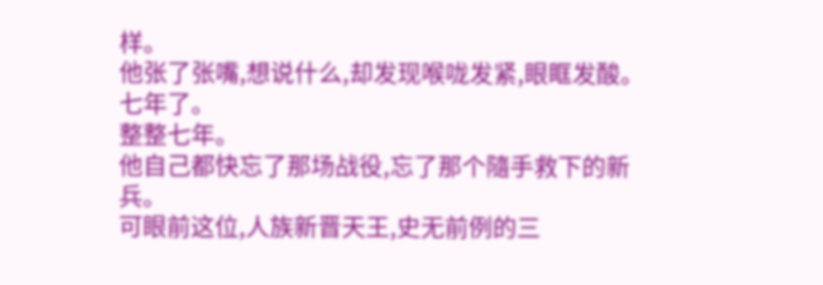样。
他张了张嘴,想说什么,却发现喉咙发紧,眼眶发酸。
七年了。
整整七年。
他自己都快忘了那场战役,忘了那个隨手救下的新兵。
可眼前这位,人族新晋天王,史无前例的三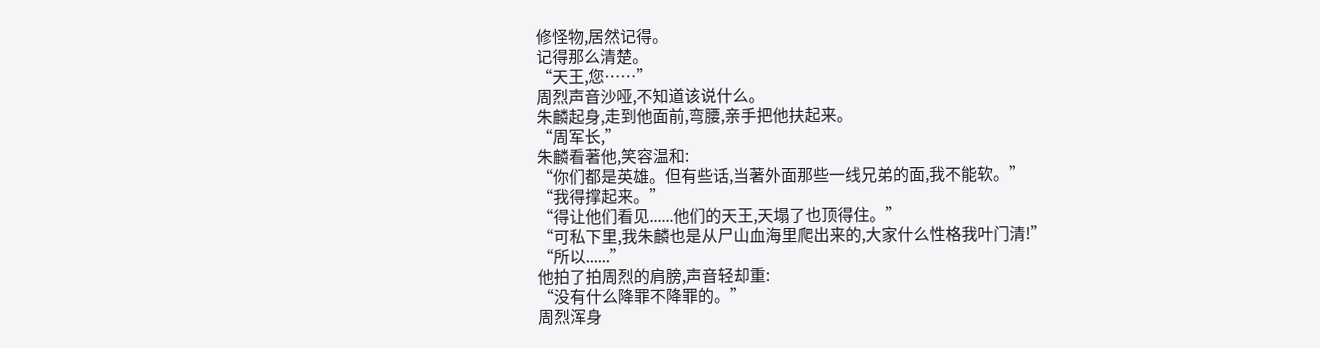修怪物,居然记得。
记得那么清楚。
“天王,您……”
周烈声音沙哑,不知道该说什么。
朱麟起身,走到他面前,弯腰,亲手把他扶起来。
“周军长,”
朱麟看著他,笑容温和:
“你们都是英雄。但有些话,当著外面那些一线兄弟的面,我不能软。”
“我得撑起来。”
“得让他们看见......他们的天王,天塌了也顶得住。”
“可私下里,我朱麟也是从尸山血海里爬出来的,大家什么性格我叶门清!”
“所以......”
他拍了拍周烈的肩膀,声音轻却重:
“没有什么降罪不降罪的。”
周烈浑身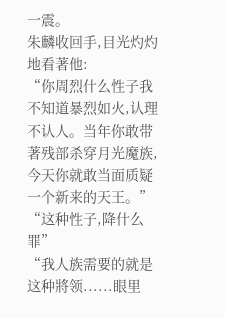一震。
朱麟收回手,目光灼灼地看著他:
“你周烈什么性子我不知道暴烈如火,认理不认人。当年你敢带著残部杀穿月光魔族,今天你就敢当面质疑一个新来的天王。”
“这种性子,降什么罪”
“我人族需要的就是这种將领......眼里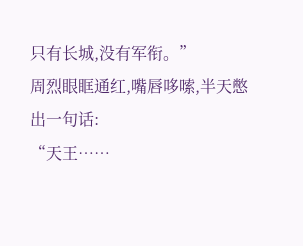只有长城,没有军衔。”
周烈眼眶通红,嘴唇哆嗦,半天憋出一句话:
“天王……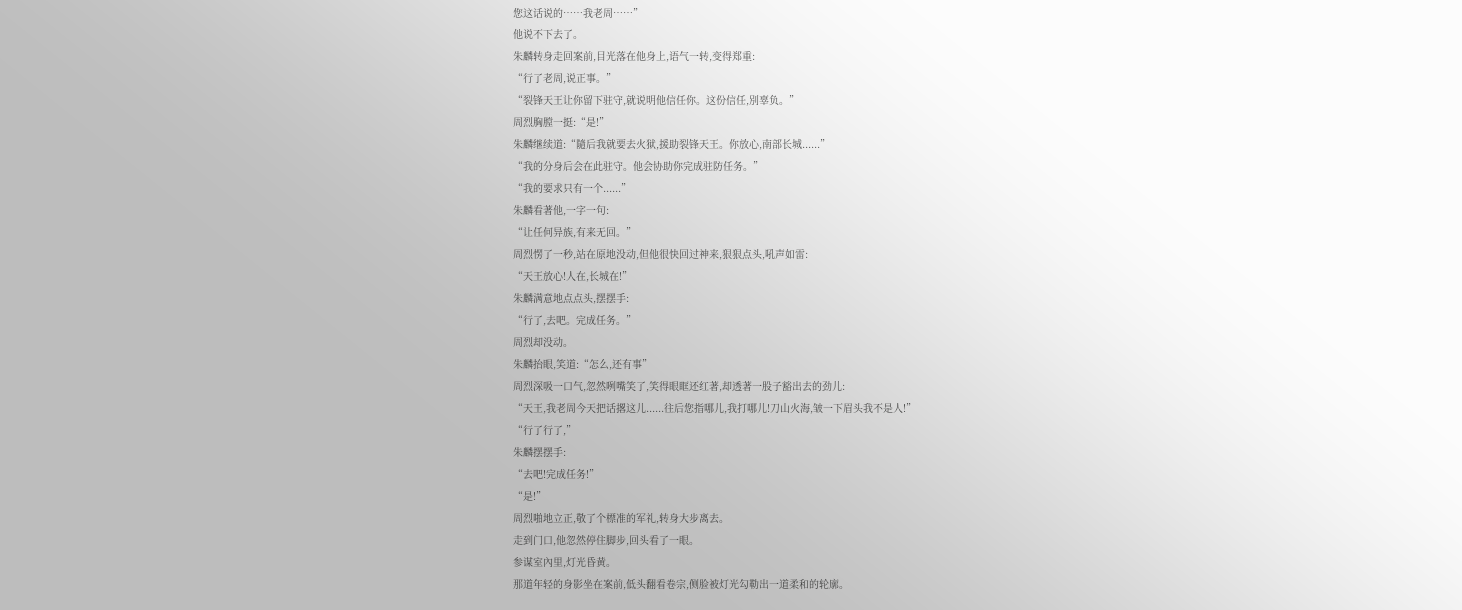您这话说的……我老周……”
他说不下去了。
朱麟转身走回案前,目光落在他身上,语气一转,变得郑重:
“行了老周,说正事。”
“裂锋天王让你留下驻守,就说明他信任你。这份信任,別辜负。”
周烈胸膛一挺:“是!”
朱麟继续道:“隨后我就要去火狱,援助裂锋天王。你放心,南部长城......”
“我的分身后会在此驻守。他会协助你完成驻防任务。”
“我的要求只有一个......”
朱麟看著他,一字一句:
“让任何异族,有来无回。”
周烈愣了一秒,站在原地没动,但他很快回过神来,狠狠点头,吼声如雷:
“天王放心!人在,长城在!”
朱麟满意地点点头,摆摆手:
“行了,去吧。完成任务。”
周烈却没动。
朱麟抬眼,笑道:“怎么,还有事”
周烈深吸一口气,忽然咧嘴笑了,笑得眼眶还红著,却透著一股子豁出去的劲儿:
“天王,我老周今天把话撂这儿......往后您指哪儿,我打哪儿!刀山火海,皱一下眉头我不是人!”
“行了行了,”
朱麟摆摆手:
“去吧!完成任务!”
“是!”
周烈啪地立正,敬了个標准的军礼,转身大步离去。
走到门口,他忽然停住脚步,回头看了一眼。
参谋室內里,灯光昏黄。
那道年轻的身影坐在案前,低头翻看卷宗,侧脸被灯光勾勒出一道柔和的轮廓。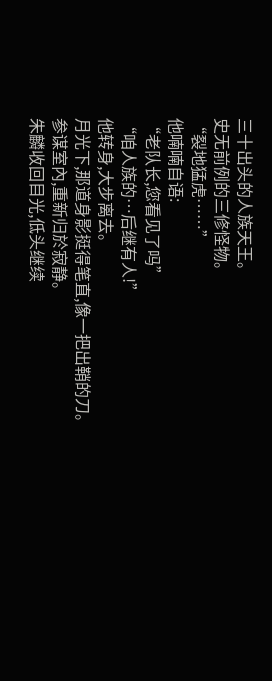三十出头的人族天王。
史无前例的三修怪物。
“裂地猛虎……”
他喃喃自语:
“老队长,您看见了吗”
“咱人族的…后继有人!”
他转身,大步离去。
月光下,那道身影挺得笔直,像一把出鞘的刀。
参谋室內,重新归於寂静。
朱麟收回目光,低头继续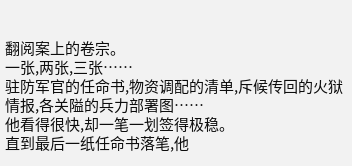翻阅案上的卷宗。
一张,两张,三张……
驻防军官的任命书,物资调配的清单,斥候传回的火狱情报,各关隘的兵力部署图……
他看得很快,却一笔一划签得极稳。
直到最后一纸任命书落笔,他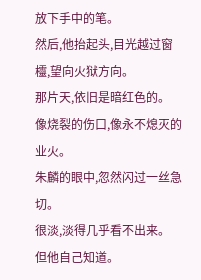放下手中的笔。
然后,他抬起头,目光越过窗欞,望向火狱方向。
那片天,依旧是暗红色的。
像烧裂的伤口,像永不熄灭的业火。
朱麟的眼中,忽然闪过一丝急切。
很淡,淡得几乎看不出来。
但他自己知道。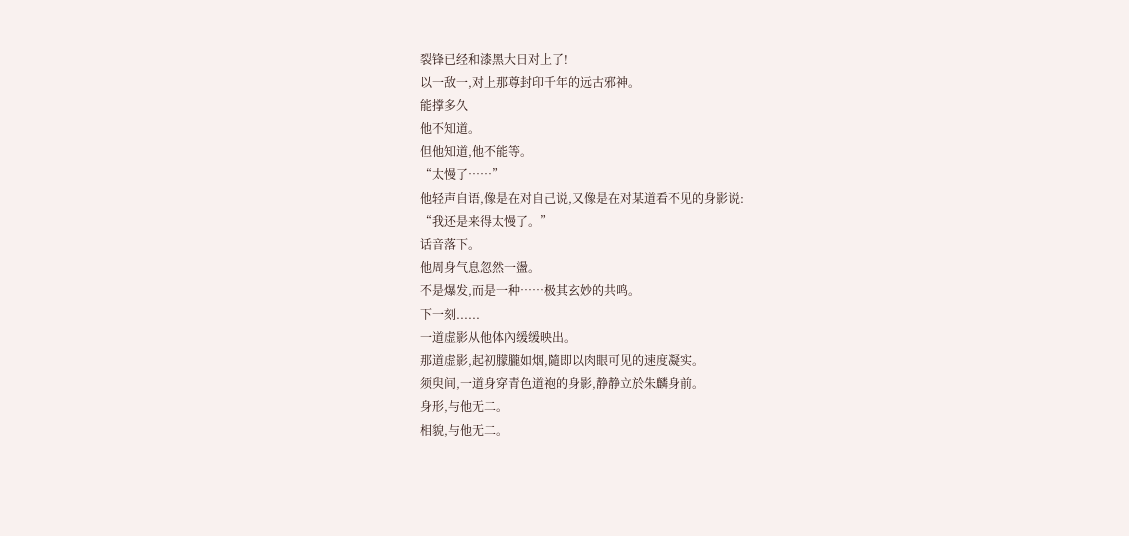裂锋已经和漆黑大日对上了!
以一敌一,对上那尊封印千年的远古邪神。
能撑多久
他不知道。
但他知道,他不能等。
“太慢了……”
他轻声自语,像是在对自己说,又像是在对某道看不见的身影说:
“我还是来得太慢了。”
话音落下。
他周身气息忽然一盪。
不是爆发,而是一种……极其玄妙的共鸣。
下一刻......
一道虚影从他体內缓缓映出。
那道虚影,起初朦朧如烟,隨即以肉眼可见的速度凝实。
须臾间,一道身穿青色道袍的身影,静静立於朱麟身前。
身形,与他无二。
相貌,与他无二。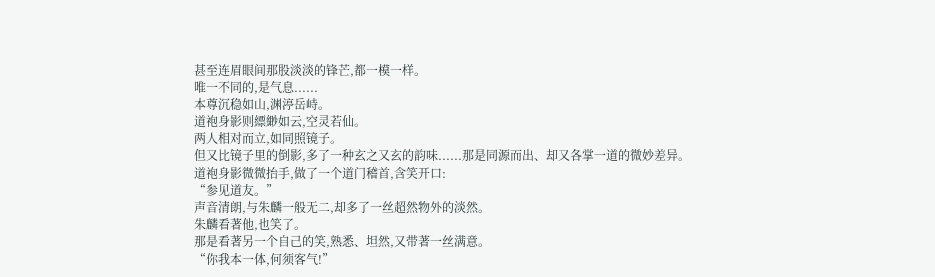甚至连眉眼间那股淡淡的锋芒,都一模一样。
唯一不同的,是气息......
本尊沉稳如山,渊渟岳峙。
道袍身影则縹緲如云,空灵若仙。
两人相对而立,如同照镜子。
但又比镜子里的倒影,多了一种玄之又玄的韵味......那是同源而出、却又各掌一道的微妙差异。
道袍身影微微抬手,做了一个道门稽首,含笑开口:
“参见道友。”
声音清朗,与朱麟一般无二,却多了一丝超然物外的淡然。
朱麟看著他,也笑了。
那是看著另一个自己的笑,熟悉、坦然,又带著一丝满意。
“你我本一体,何须客气!”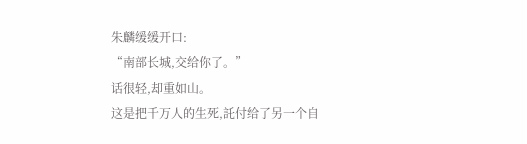朱麟缓缓开口:
“南部长城,交给你了。”
话很轻,却重如山。
这是把千万人的生死,託付给了另一个自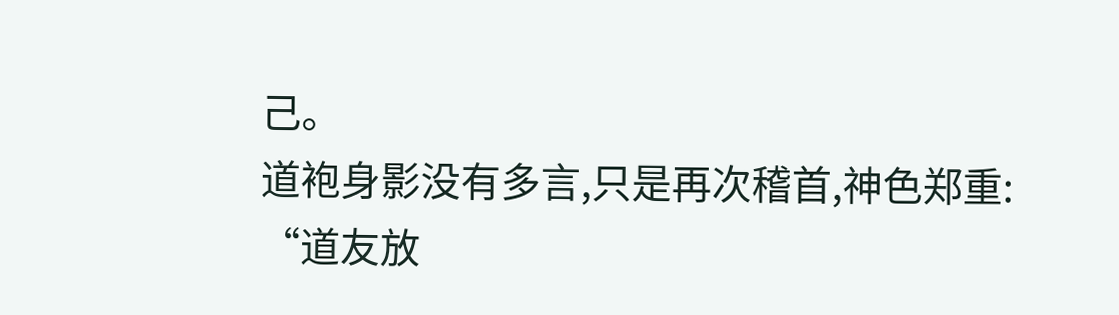己。
道袍身影没有多言,只是再次稽首,神色郑重:
“道友放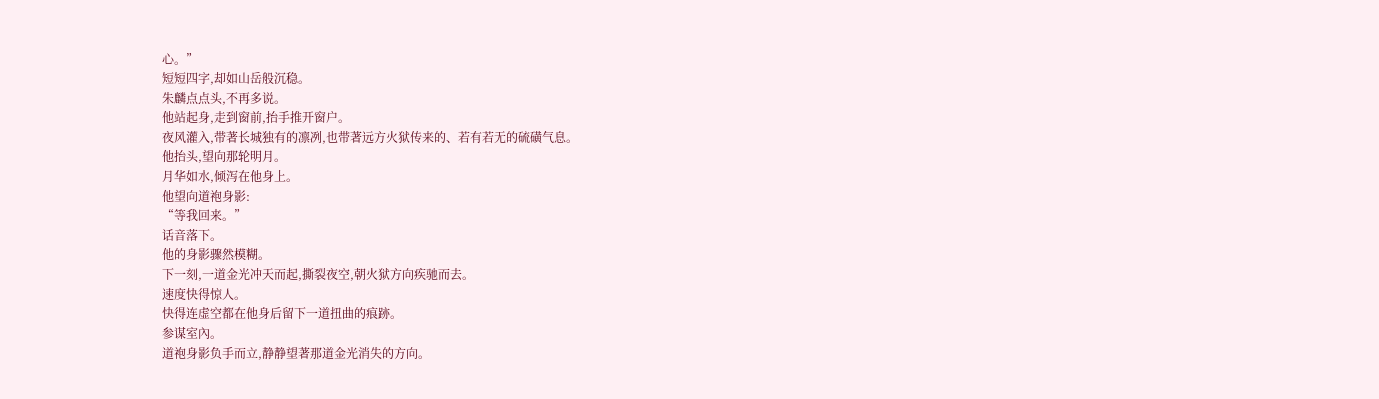心。”
短短四字,却如山岳般沉稳。
朱麟点点头,不再多说。
他站起身,走到窗前,抬手推开窗户。
夜风灌入,带著长城独有的凛冽,也带著远方火狱传来的、若有若无的硫磺气息。
他抬头,望向那轮明月。
月华如水,倾泻在他身上。
他望向道袍身影:
“等我回来。”
话音落下。
他的身影骤然模糊。
下一刻,一道金光冲天而起,撕裂夜空,朝火狱方向疾驰而去。
速度快得惊人。
快得连虚空都在他身后留下一道扭曲的痕跡。
参谋室內。
道袍身影负手而立,静静望著那道金光消失的方向。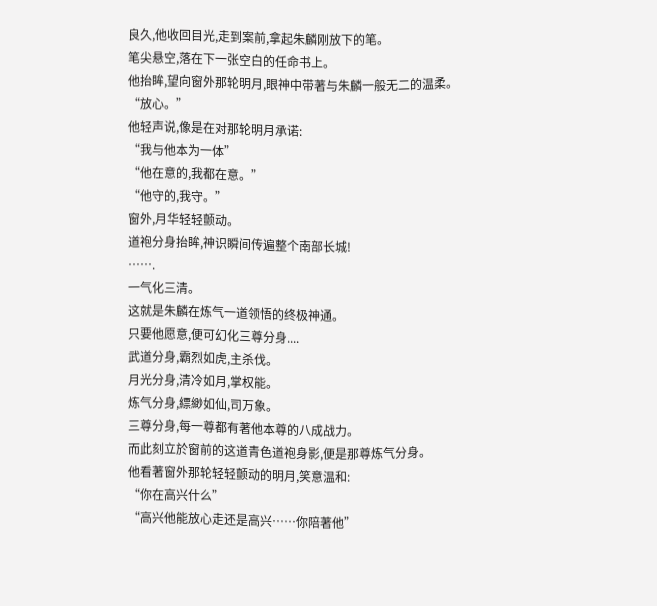良久,他收回目光,走到案前,拿起朱麟刚放下的笔。
笔尖悬空,落在下一张空白的任命书上。
他抬眸,望向窗外那轮明月,眼神中带著与朱麟一般无二的温柔。
“放心。”
他轻声说,像是在对那轮明月承诺:
“我与他本为一体”
“他在意的,我都在意。”
“他守的,我守。”
窗外,月华轻轻颤动。
道袍分身抬眸,神识瞬间传遍整个南部长城!
…….
一气化三清。
这就是朱麟在炼气一道领悟的终极神通。
只要他愿意,便可幻化三尊分身....
武道分身,霸烈如虎,主杀伐。
月光分身,清冷如月,掌权能。
炼气分身,縹緲如仙,司万象。
三尊分身,每一尊都有著他本尊的八成战力。
而此刻立於窗前的这道青色道袍身影,便是那尊炼气分身。
他看著窗外那轮轻轻颤动的明月,笑意温和:
“你在高兴什么”
“高兴他能放心走还是高兴……你陪著他”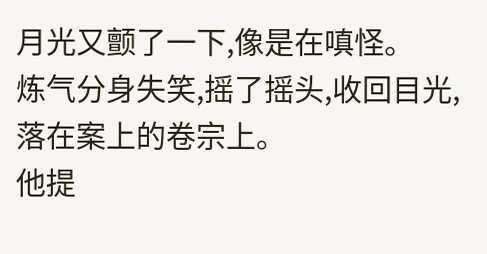月光又颤了一下,像是在嗔怪。
炼气分身失笑,摇了摇头,收回目光,落在案上的卷宗上。
他提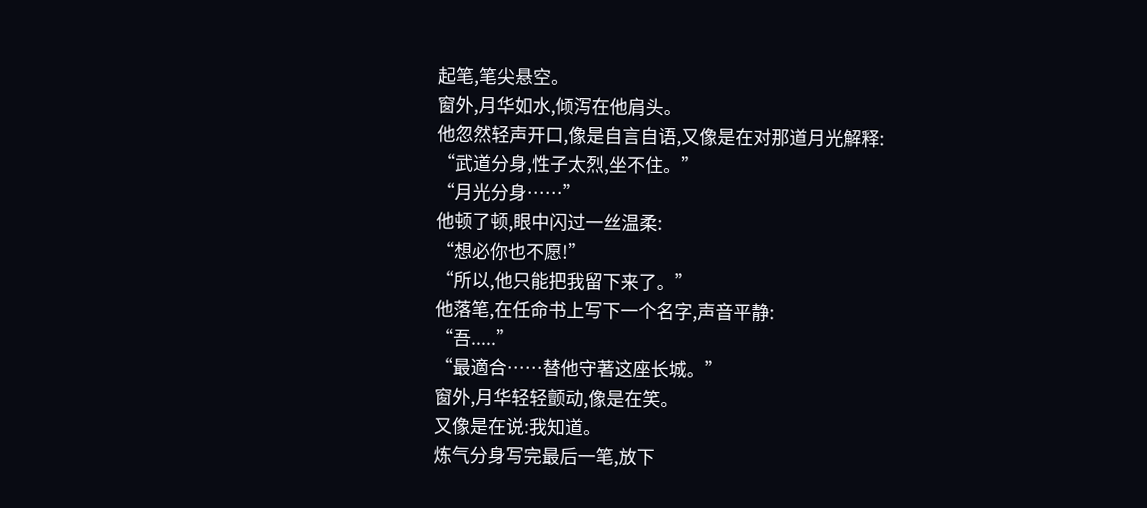起笔,笔尖悬空。
窗外,月华如水,倾泻在他肩头。
他忽然轻声开口,像是自言自语,又像是在对那道月光解释:
“武道分身,性子太烈,坐不住。”
“月光分身……”
他顿了顿,眼中闪过一丝温柔:
“想必你也不愿!”
“所以,他只能把我留下来了。”
他落笔,在任命书上写下一个名字,声音平静:
“吾.....”
“最適合……替他守著这座长城。”
窗外,月华轻轻颤动,像是在笑。
又像是在说:我知道。
炼气分身写完最后一笔,放下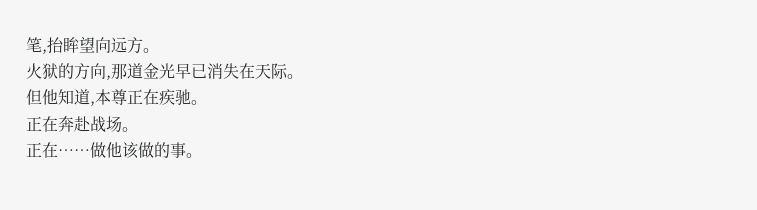笔,抬眸望向远方。
火狱的方向,那道金光早已消失在天际。
但他知道,本尊正在疾驰。
正在奔赴战场。
正在……做他该做的事。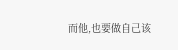而他,也要做自己该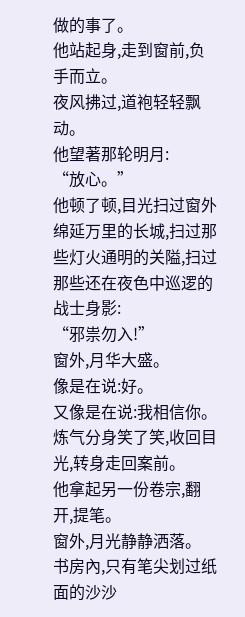做的事了。
他站起身,走到窗前,负手而立。
夜风拂过,道袍轻轻飘动。
他望著那轮明月:
“放心。”
他顿了顿,目光扫过窗外绵延万里的长城,扫过那些灯火通明的关隘,扫过那些还在夜色中巡逻的战士身影:
“邪祟勿入!”
窗外,月华大盛。
像是在说:好。
又像是在说:我相信你。
炼气分身笑了笑,收回目光,转身走回案前。
他拿起另一份卷宗,翻开,提笔。
窗外,月光静静洒落。
书房內,只有笔尖划过纸面的沙沙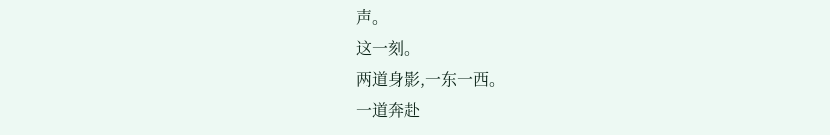声。
这一刻。
两道身影,一东一西。
一道奔赴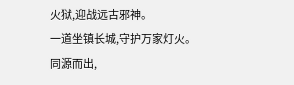火狱,迎战远古邪神。
一道坐镇长城,守护万家灯火。
同源而出,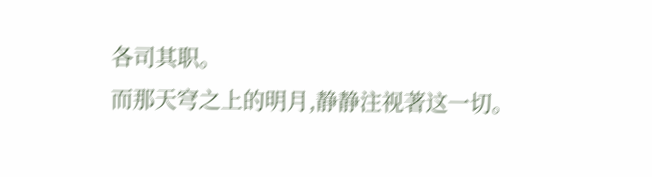各司其职。
而那天穹之上的明月,静静注视著这一切。